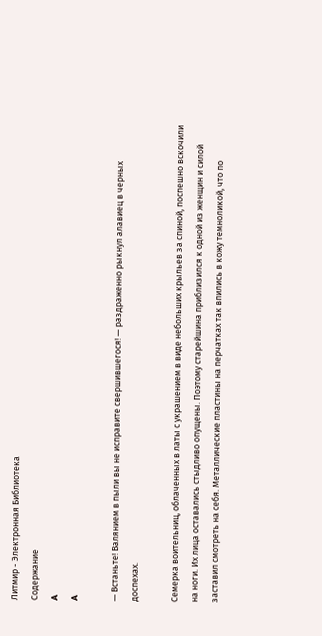Литмир - Электронная Библиотека
Содержание
A
A

— Встаньте! Валянием в пыли вы не исправите свершившегося! — раздраженно рыкнул алавиец в черных доспехах.

Семерка воительниц, облаченных в латы с украшением в виде небольших крыльев за спиной, поспешно вскочили на ноги. Их лица оставались стыдливо опущены. Поэтому старейшина приблизился к одной из женщин и силой заставил смотреть на себя. Металлические пластины на перчатках так впились в кожу темноликой, что по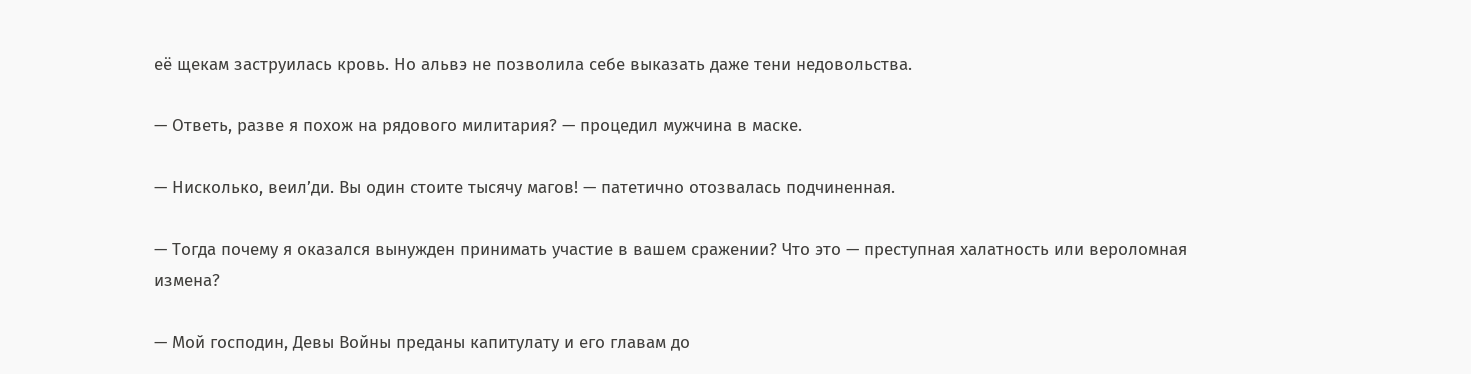её щекам заструилась кровь. Но альвэ не позволила себе выказать даже тени недовольства.

— Ответь, разве я похож на рядового милитария? — процедил мужчина в маске.

— Нисколько, веил’ди. Вы один стоите тысячу магов! — патетично отозвалась подчиненная.

— Тогда почему я оказался вынужден принимать участие в вашем сражении? Что это — преступная халатность или вероломная измена?

— Мой господин, Девы Войны преданы капитулату и его главам до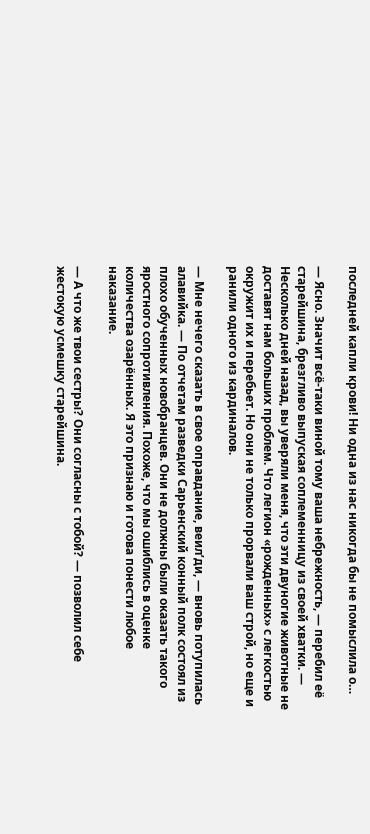последней капли крови! Ни одна из нас никогда бы не помыслила о…

— Ясно. Значит всё-таки виной тому ваша небрежность, — перебил её старейшина, брезгливо выпуская соплеменницу из своей хватки. — Несколько дней назад, вы уверяли меня, что эти двуногие животные не доставят нам больших проблем. Что легион «рожденных» с легкостью окружит их и перебьет. Но они не только прорвали ваш строй, но еще и ранили одного из кардиналов.

— Мне нечего сказать в свое оправдание, веил’ди, — вновь потупилась алавийка. — По отчетам разведки Сарьенский конный полк состоял из плохо обученных новобранцев. Они не должны были оказать такого яростного сопротивления. Похоже, что мы ошиблись в оценке количества озарённых. Я это признаю и готова понести любое наказание.

— А что же твои сестры? Они согласны с тобой? — позволил себе жестокую усмешку старейшина.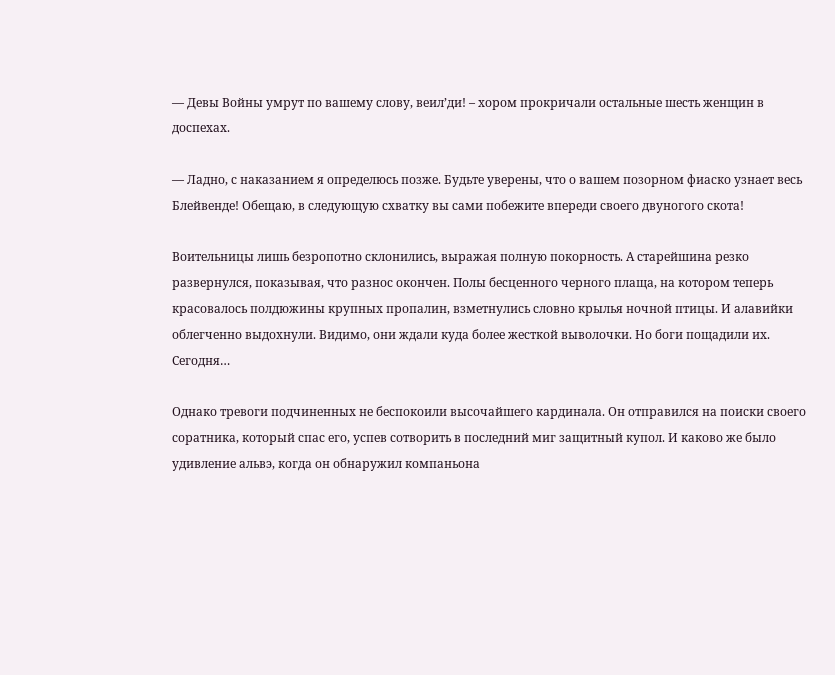— Девы Войны умрут по вашему слову, веил’ди! – хором прокричали остальные шесть женщин в доспехах.

— Ладно, с наказанием я определюсь позже. Будьте уверены, что о вашем позорном фиаско узнает весь Блейвенде! Обещаю, в следующую схватку вы сами побежите впереди своего двуногого скота!

Воительницы лишь безропотно склонились, выражая полную покорность. А старейшина резко развернулся, показывая, что разнос окончен. Полы бесценного черного плаща, на котором теперь красовалось полдюжины крупных пропалин, взметнулись словно крылья ночной птицы. И алавийки облегченно выдохнули. Видимо, они ждали куда более жесткой выволочки. Но боги пощадили их. Сегодня…

Однако тревоги подчиненных не беспокоили высочайшего кардинала. Он отправился на поиски своего соратника, который спас его, успев сотворить в последний миг защитный купол. И каково же было удивление альвэ, когда он обнаружил компаньона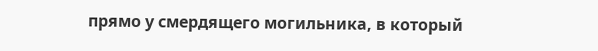прямо у смердящего могильника, в который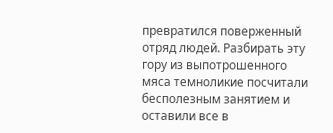превратился поверженный отряд людей. Разбирать эту гору из выпотрошенного мяса темноликие посчитали бесполезным занятием и оставили все в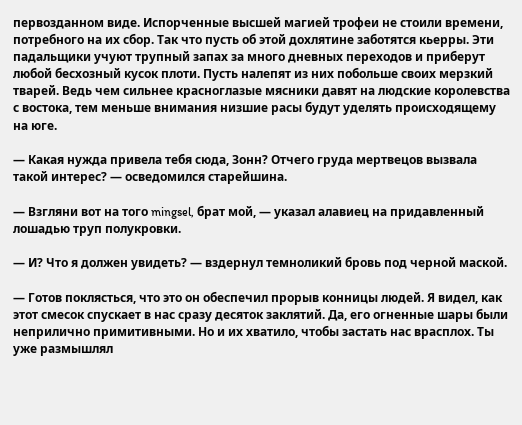первозданном виде. Испорченные высшей магией трофеи не стоили времени, потребного на их сбор. Так что пусть об этой дохлятине заботятся кьерры. Эти падальщики учуют трупный запах за много дневных переходов и приберут любой бесхозный кусок плоти. Пусть налепят из них побольше своих мерзкий тварей. Ведь чем сильнее красноглазые мясники давят на людские королевства с востока, тем меньше внимания низшие расы будут уделять происходящему на юге.

— Какая нужда привела тебя сюда, Зонн? Отчего груда мертвецов вызвала такой интерес? — осведомился старейшина.

— Взгляни вот на того mingsel, брат мой, — указал алавиец на придавленный лошадью труп полукровки.

— И? Что я должен увидеть? — вздернул темноликий бровь под черной маской.

— Готов поклясться, что это он обеспечил прорыв конницы людей. Я видел, как этот смесок спускает в нас сразу десяток заклятий. Да, его огненные шары были неприлично примитивными. Но и их хватило, чтобы застать нас врасплох. Ты уже размышлял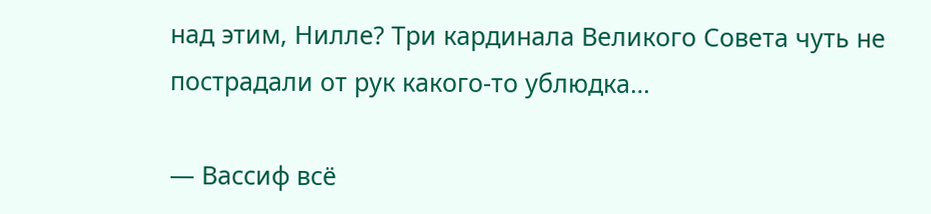над этим, Нилле? Три кардинала Великого Совета чуть не пострадали от рук какого-то ублюдка…

— Вассиф всё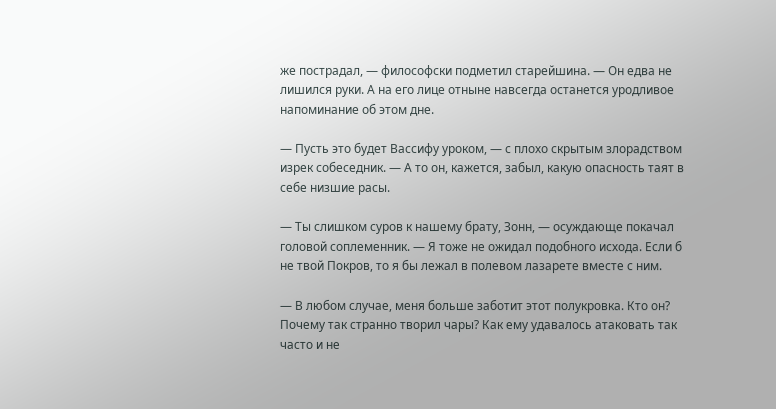же пострадал, — философски подметил старейшина. — Он едва не лишился руки. А на его лице отныне навсегда останется уродливое напоминание об этом дне.

— Пусть это будет Вассифу уроком, — с плохо скрытым злорадством изрек собеседник. — А то он, кажется, забыл, какую опасность таят в себе низшие расы.

— Ты слишком суров к нашему брату, Зонн, — осуждающе покачал головой соплеменник. — Я тоже не ожидал подобного исхода. Если б не твой Покров, то я бы лежал в полевом лазарете вместе с ним.

— В любом случае, меня больше заботит этот полукровка. Кто он? Почему так странно творил чары? Как ему удавалось атаковать так часто и не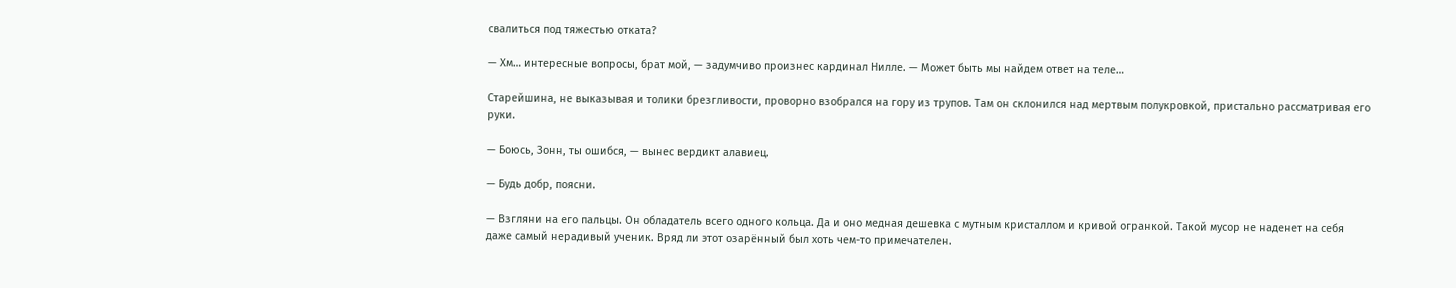свалиться под тяжестью отката?

— Хм… интересные вопросы, брат мой, — задумчиво произнес кардинал Нилле. — Может быть мы найдем ответ на теле…

Старейшина, не выказывая и толики брезгливости, проворно взобрался на гору из трупов. Там он склонился над мертвым полукровкой, пристально рассматривая его руки.

— Боюсь, Зонн, ты ошибся, — вынес вердикт алавиец.

— Будь добр, поясни.

— Взгляни на его пальцы. Он обладатель всего одного кольца. Да и оно медная дешевка с мутным кристаллом и кривой огранкой. Такой мусор не наденет на себя даже самый нерадивый ученик. Вряд ли этот озарённый был хоть чем-то примечателен.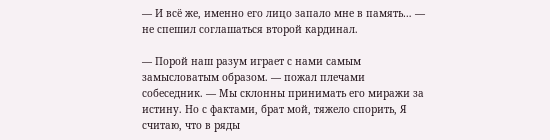— И всё же, именно его лицо запало мне в память… — не спешил соглашаться второй кардинал.

— Порой наш разум играет с нами самым замысловатым образом. — пожал плечами собеседник. — Мы склонны принимать его миражи за истину. Но с фактами, брат мой, тяжело спорить, Я считаю, что в ряды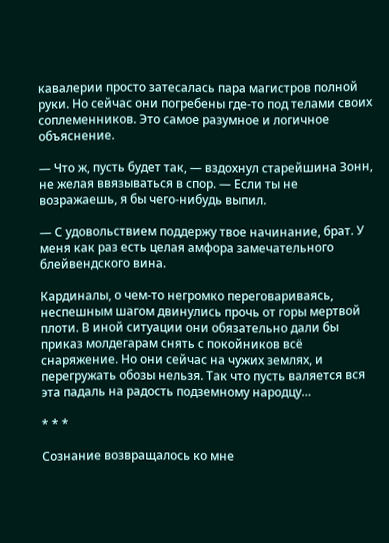кавалерии просто затесалась пара магистров полной руки. Но сейчас они погребены где-то под телами своих соплеменников. Это самое разумное и логичное объяснение.

— Что ж, пусть будет так, — вздохнул старейшина Зонн, не желая ввязываться в спор. — Если ты не возражаешь, я бы чего-нибудь выпил.

— С удовольствием поддержу твое начинание, брат. У меня как раз есть целая амфора замечательного блейвендского вина.

Кардиналы, о чем-то негромко переговариваясь, неспешным шагом двинулись прочь от горы мертвой плоти. В иной ситуации они обязательно дали бы приказ молдегарам снять с покойников всё снаряжение. Но они сейчас на чужих землях, и перегружать обозы нельзя. Так что пусть валяется вся эта падаль на радость подземному народцу…

* * *

Сознание возвращалось ко мне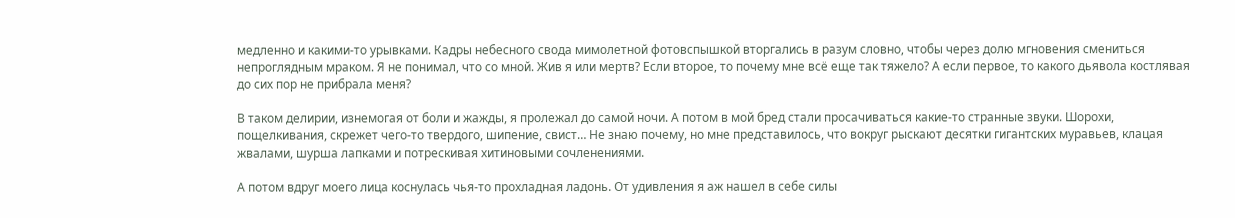медленно и какими-то урывками. Кадры небесного свода мимолетной фотовспышкой вторгались в разум словно, чтобы через долю мгновения смениться непроглядным мраком. Я не понимал, что со мной. Жив я или мертв? Если второе, то почему мне всё еще так тяжело? А если первое, то какого дьявола костлявая до сих пор не прибрала меня?

В таком делирии, изнемогая от боли и жажды, я пролежал до самой ночи. А потом в мой бред стали просачиваться какие-то странные звуки. Шорохи, пощелкивания, скрежет чего-то твердого, шипение, свист… Не знаю почему, но мне представилось, что вокруг рыскают десятки гигантских муравьев, клацая жвалами, шурша лапками и потрескивая хитиновыми сочленениями.

А потом вдруг моего лица коснулась чья-то прохладная ладонь. От удивления я аж нашел в себе силы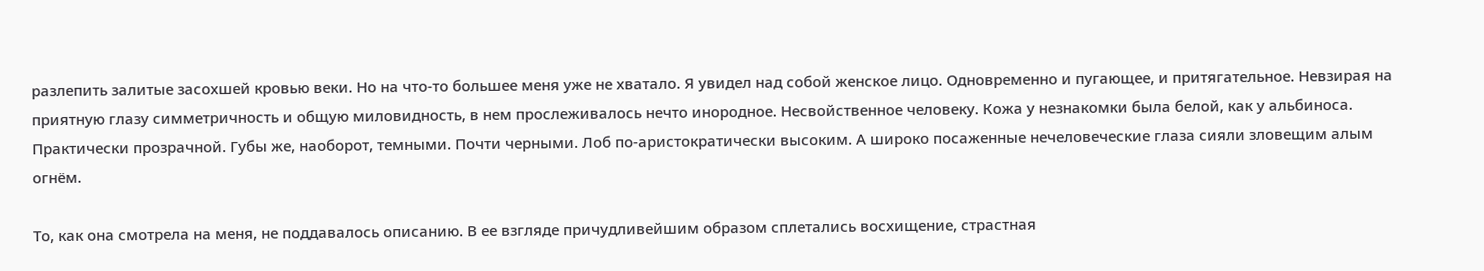разлепить залитые засохшей кровью веки. Но на что-то большее меня уже не хватало. Я увидел над собой женское лицо. Одновременно и пугающее, и притягательное. Невзирая на приятную глазу симметричность и общую миловидность, в нем прослеживалось нечто инородное. Несвойственное человеку. Кожа у незнакомки была белой, как у альбиноса. Практически прозрачной. Губы же, наоборот, темными. Почти черными. Лоб по-аристократически высоким. А широко посаженные нечеловеческие глаза сияли зловещим алым огнём.

То, как она смотрела на меня, не поддавалось описанию. В ее взгляде причудливейшим образом сплетались восхищение, страстная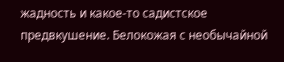жадность и какое-то садистское предвкушение. Белокожая с необычайной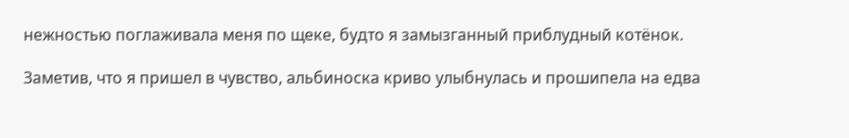нежностью поглаживала меня по щеке, будто я замызганный приблудный котёнок.

Заметив, что я пришел в чувство, альбиноска криво улыбнулась и прошипела на едва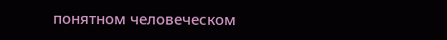понятном человеческом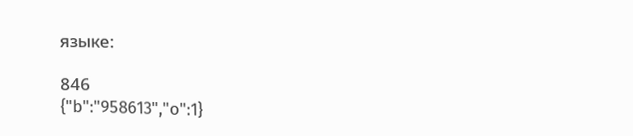языке:

846
{"b":"958613","o":1}